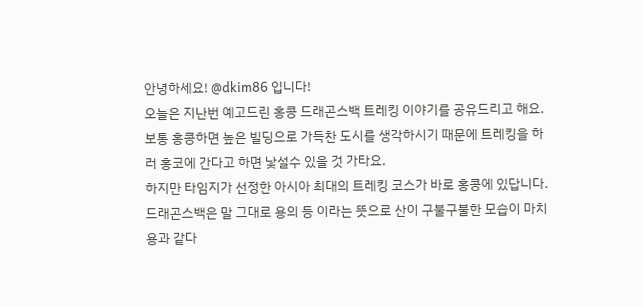안녕하세요! @dkim86 입니다!
오늘은 지난번 예고드린 홍콩 드래곤스백 트레킹 이야기를 공유드리고 해요.
보통 홍콩하면 높은 빌딩으로 가득찬 도시를 생각하시기 때문에 트레킹을 하러 홍코에 간다고 하면 낯설수 있을 것 가타요.
하지만 타임지가 선정한 아시아 최대의 트레킹 코스가 바로 홍콩에 있답니다.
드래곤스백은 말 그대로 용의 등 이라는 뜻으로 산이 구불구불한 모습이 마치 용과 같다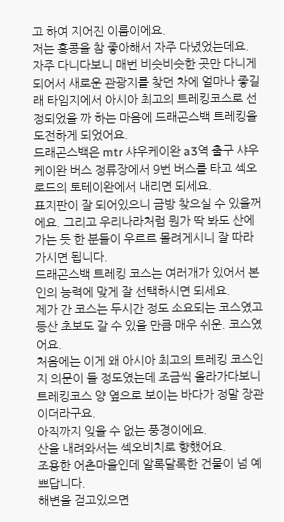고 하여 지어진 이름이에요.
저는 홍콩을 참 좋아해서 자주 다녔었는데요. 자주 다니다보니 매번 비슷비슷한 곳만 다니게 되어서 새로운 관광지를 찾던 차에 얼마나 좋길래 타임지에서 아시아 최고의 트레킹코스로 선정되었을 까 하는 마음에 드래곤스백 트레킹을 도전하게 되었어요.
드래곤스백은 mtr 샤우케이완 a3역 출구 샤우케이완 버스 정류장에서 9번 버스를 타고 섹오로드의 토테이완에서 내리면 되세요.
표지판이 잘 되어있으니 금방 찾으실 수 있을꺼에요. 그리고 우리나라처럼 뭔가 딱 봐도 산에가는 듯 한 분들이 우르르 몰려게시니 잘 따라가시면 됩니다.
드래곤스백 트레킹 코스는 여러개가 있어서 본인의 능력에 맞게 잘 선택하시면 되세요.
제가 간 코스는 두시간 정도 소요되는 코스였고 등산 초보도 갈 수 있을 만큼 매우 쉬운. 코스였어요.
처음에는 이게 왜 아시아 최고의 트레킹 코스인지 의문이 들 정도였는데 조금씩 올라가다보니 트레킹코스 양 옆으로 보이는 바다가 정말 장관이더라구요.
아직까지 잊을 수 없는 풍경이에요.
산을 내려와서는 섹오비치로 향했어요.
조용한 어촌마을인데 알록달록한 건물이 넘 예쁘답니다.
해변을 걷고있으면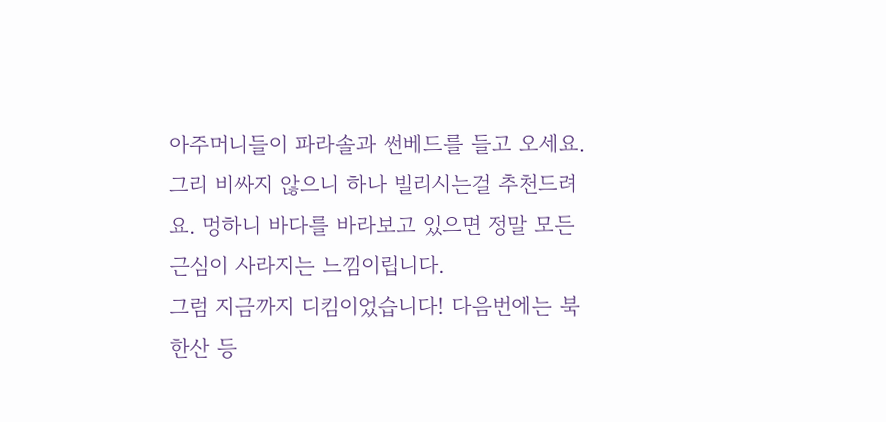아주머니들이 파라솔과 썬베드를 들고 오세요. 그리 비싸지 않으니 하나 빌리시는걸 추천드려요. 멍하니 바다를 바라보고 있으면 정말 모든 근심이 사라지는 느낌이립니다.
그럼 지금까지 디킴이었습니다! 다음번에는 북한산 등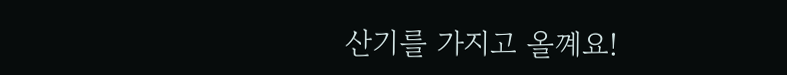산기를 가지고 올꼐요!